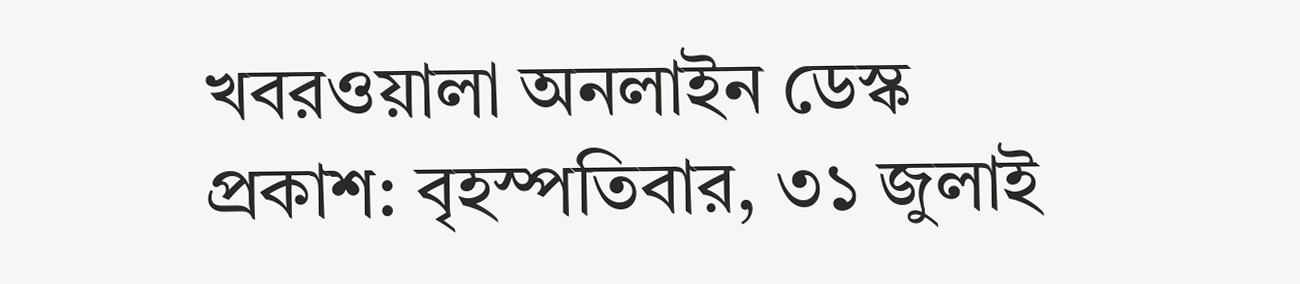খবরওয়ালা অনলাইন ডেস্ক
প্রকাশ: বৃহস্পতিবার, ৩১ জুলাই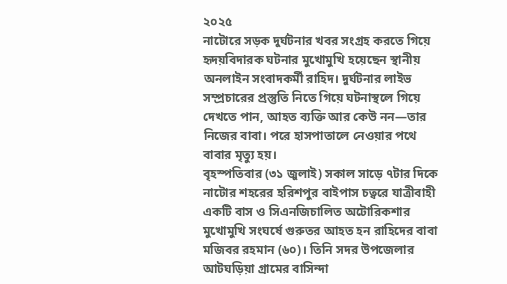২০২৫
নাটোরে সড়ক দুর্ঘটনার খবর সংগ্রহ করতে গিয়ে হৃদয়বিদারক ঘটনার মুখোমুখি হয়েছেন স্থানীয় অনলাইন সংবাদকর্মী রাহিদ। দুর্ঘটনার লাইভ সম্প্রচারের প্রস্তুতি নিতে গিয়ে ঘটনাস্থলে গিয়ে দেখতে পান, আহত ব্যক্তি আর কেউ নন—তার নিজের বাবা। পরে হাসপাতালে নেওয়ার পথে বাবার মৃত্যু হয়।
বৃহস্পতিবার (৩১ জুলাই) সকাল সাড়ে ৭টার দিকে নাটোর শহরের হরিশপুর বাইপাস চত্বরে যাত্রীবাহী একটি বাস ও সিএনজিচালিত অটোরিকশার মুখোমুখি সংঘর্ষে গুরুতর আহত হন রাহিদের বাবা মজিবর রহমান (৬০)। তিনি সদর উপজেলার আটঘড়িয়া গ্রামের বাসিন্দা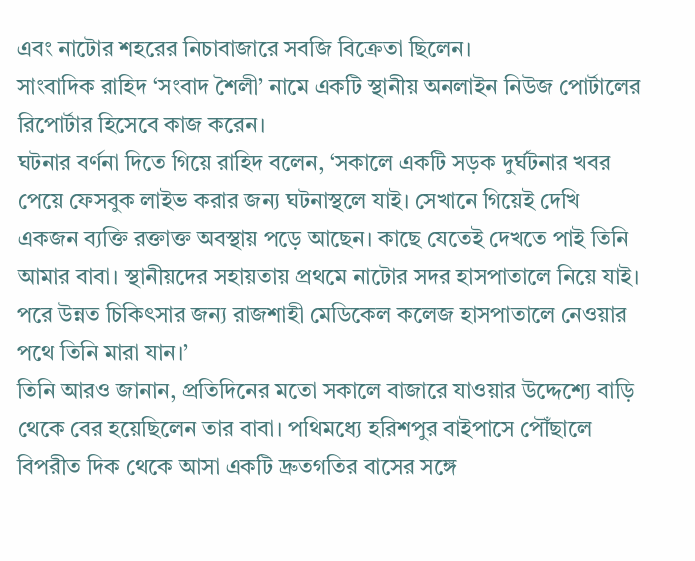এবং নাটোর শহরের নিচাবাজারে সবজি বিক্রেতা ছিলেন।
সাংবাদিক রাহিদ ‘সংবাদ শৈলী’ নামে একটি স্থানীয় অনলাইন নিউজ পোর্টালের রিপোর্টার হিসেবে কাজ করেন।
ঘটনার বর্ণনা দিতে গিয়ে রাহিদ বলেন, ‘সকালে একটি সড়ক দুর্ঘটনার খবর পেয়ে ফেসবুক লাইভ করার জন্য ঘটনাস্থলে যাই। সেখানে গিয়েই দেখি একজন ব্যক্তি রক্তাক্ত অবস্থায় পড়ে আছেন। কাছে যেতেই দেখতে পাই তিনি আমার বাবা। স্থানীয়দের সহায়তায় প্রথমে নাটোর সদর হাসপাতালে নিয়ে যাই। পরে উন্নত চিকিৎসার জন্য রাজশাহী মেডিকেল কলেজ হাসপাতালে নেওয়ার পথে তিনি মারা যান।’
তিনি আরও জানান, প্রতিদিনের মতো সকালে বাজারে যাওয়ার উদ্দেশ্যে বাড়ি থেকে বের হয়েছিলেন তার বাবা। পথিমধ্যে হরিশপুর বাইপাসে পৌঁছালে বিপরীত দিক থেকে আসা একটি দ্রুতগতির বাসের সঙ্গে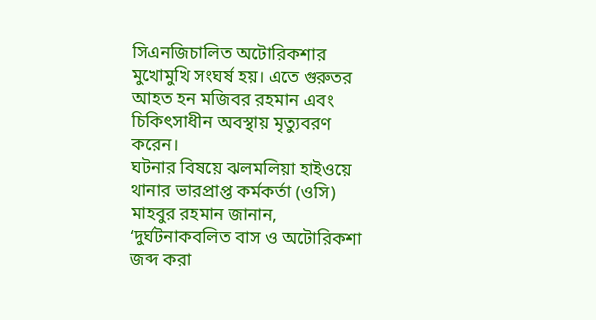সিএনজিচালিত অটোরিকশার মুখোমুখি সংঘর্ষ হয়। এতে গুরুতর আহত হন মজিবর রহমান এবং চিকিৎসাধীন অবস্থায় মৃত্যুবরণ করেন।
ঘটনার বিষয়ে ঝলমলিয়া হাইওয়ে থানার ভারপ্রাপ্ত কর্মকর্তা (ওসি) মাহবুর রহমান জানান, ‘দুর্ঘটনাকবলিত বাস ও অটোরিকশা জব্দ করা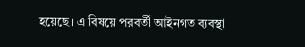হয়েছে। এ বিষয়ে পরবর্তী আইনগত ব্যবস্থা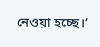নেওয়া হচ্ছে।’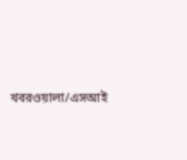খবরওয়ালা/এসআই